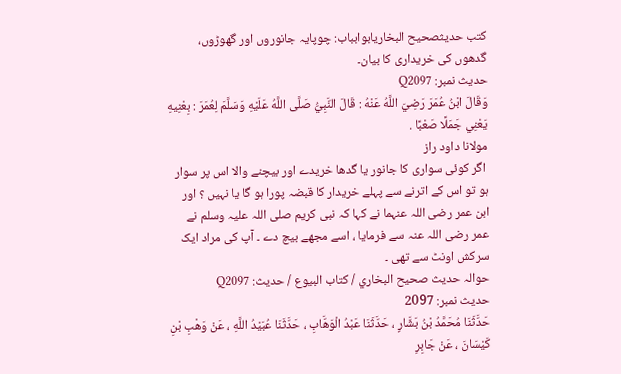کتب حدیثصحيح البخاريابوابباب: چوپایہ جانوروں اور گھوڑوں، گدھوں کی خریداری کا بیان۔
حدیث نمبر: Q2097
وَقَالَ ابْنُ عُمَرَ رَضِيَ اللَّهُ عَنْهُ : قَالَ النَّبِيُّ صَلَّى اللَّهُ عَلَيْهِ وَسَلَّمَ لِعُمَرَ : بِعْنِيهِ يَعْنِي جَمَلًا صَعْبًا .
مولانا داود راز
 اگر کوئی سواری کا جانور یا گدھا خریدے اور بیچنے والا اس پر سوار ہو تو اس کے اترنے سے پہلے خریدار کا قبضہ پورا ہو گا یا نہیں ؟ اور ابن عمر رضی اللہ عنہما نے کہا کہ نبی کریم صلی اللہ علیہ وسلم نے عمر رضی اللہ عنہ سے فرمایا ، اسے مجھے بیچ دے ۔ آپ کی مراد ایک سرکش اونٹ سے تھی ۔
حوالہ حدیث صحيح البخاري / كتاب البيوع / حدیث: Q2097
حدیث نمبر: 2097
حَدَّثَنَا مُحَمَّدُ بْنُ بَشَّارٍ ، حَدَّثَنَا عَبْدُ الْوَهَّابِ ، حَدَّثَنَا عُبَيْدُ اللَّهِ ، عَنْ وَهْبِ بْنِ كَيْسَانَ ، عَنْ جَابِرِ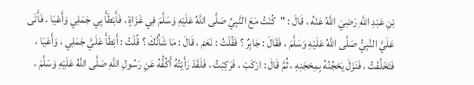بْنِ عَبْدِ اللَّهِ رَضِيَ اللَّهُ عَنْهُ ، قَالَ : "كُنْتُ مَعَ النَّبِيِّ صَلَّى اللَّهُ عَلَيْهِ وَسَلَّمَ فِي غَزَاةٍ ، فَأَبْطَأَ بِي جَمَلِي وَأَعْيَا ، فَأَتَى عَلَيَّ النَّبِيُّ صَلَّى اللَّهُ عَلَيْهِ وَسَلَّمَ ، فَقَالَ : جَابِرٌ ؟ فَقُلْتُ : نَعَمْ ، قَالَ : مَا شَأْنُكَ ؟ قُلْتُ : أَبْطَأَ عَلَيَّ جَمَلِي ، وَأَعْيَا ، فَتَخَلَّفْتُ ، فَنَزَلَ يَحْجُنُهُ بِمِحْجَنِهِ ، ثُمَّ قَالَ : ارْكَبْ ، فَرَكِبْتُ ، فَلَقَدْ رَأَيْتُهُ أَكُفُّهُ عَنِ رَسُولِ اللَّهِ صَلَّى اللَّهُ عَلَيْهِ وَسَلَّمَ ،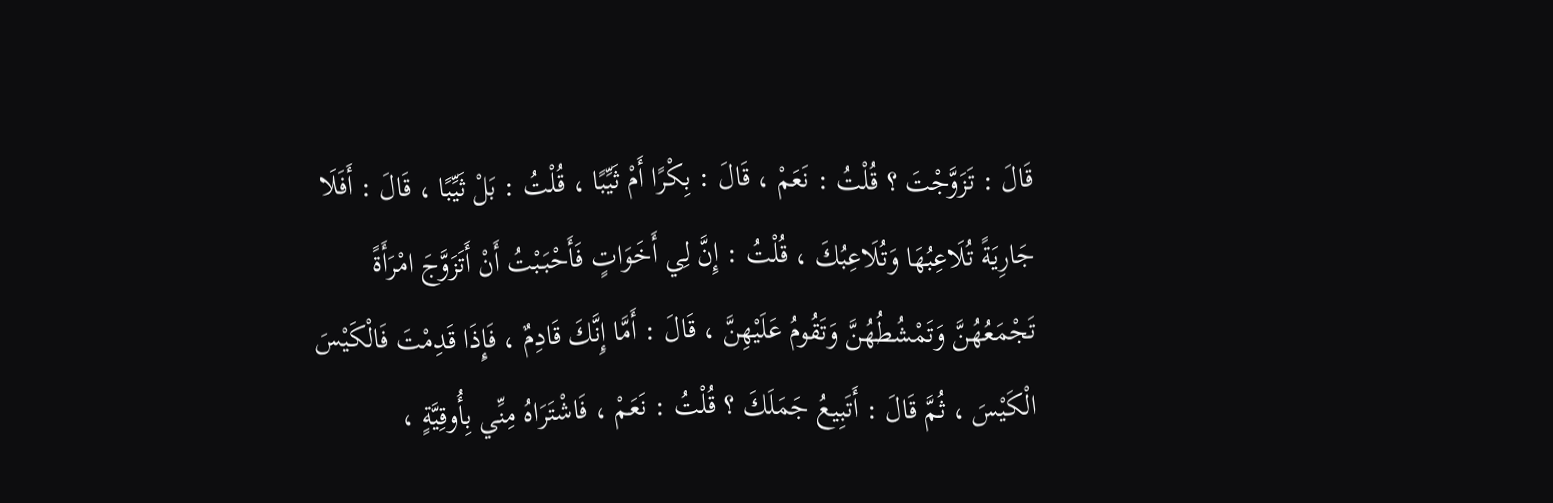قَالَ : تَزَوَّجْتَ ؟ قُلْتُ : نَعَمْ ، قَالَ : بِكْرًا أَمْ ثَيِّبًا ، قُلْتُ : بَلْ ثَيِّبًا ، قَالَ : أَفَلَا جَارِيَةً تُلَاعِبُهَا وَتُلَاعِبُكَ ، قُلْتُ : إِنَّ لِي أَخَوَاتٍ فَأَحْبَبْتُ أَنْ أَتَزَوَّجَ امْرَأَةً تَجْمَعُهُنَّ وَتَمْشُطُهُنَّ وَتَقُومُ عَلَيْهِنَّ ، قَالَ : أَمَّا إِنَّكَ قَادِمٌ ، فَإِذَا قَدِمْتَ فَالْكَيْسَ الْكَيْسَ ، ثُمَّ قَالَ : أَتَبِيعُ جَمَلَكَ ؟ قُلْتُ : نَعَمْ ، فَاشْتَرَاهُ مِنِّي بِأُوقِيَّةٍ ،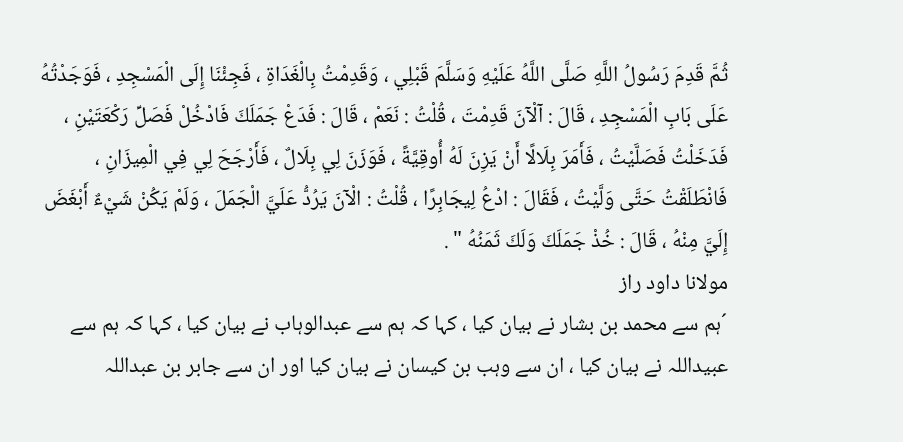ثُمَّ قَدِمَ رَسُولُ اللَّهِ صَلَّى اللَّهُ عَلَيْهِ وَسَلَّمَ قَبْلِي ، وَقَدِمْتُ بِالْغَدَاةِ ، فَجِئْنَا إِلَى الْمَسْجِدِ ، فَوَجَدْتُهُ عَلَى بَابِ الْمَسْجِدِ ، قَالَ : آلْآنَ قَدِمْتَ ، قُلْتُ : نَعَمْ ، قَالَ : فَدَعْ جَمَلَكَ فَادْخُلْ فَصَلِّ رَكْعَتَيْنِ ، فَدَخَلْتُ فَصَلَّيْتُ ، فَأَمَرَ بِلَالًا أَنْ يَزِنَ لَهُ أُوقِيَّةً ، فَوَزَنَ لِي بِلَالٌ ، فَأَرْجَحَ لِي فِي الْمِيزَانِ ، فَانْطَلَقْتُ حَتَّى وَلَّيْتُ ، فَقَالَ : ادْعُ لِيجَابِرًا ، قُلْتُ : الْآنَ يَرُدُّ عَلَيَّ الْجَمَلَ ، وَلَمْ يَكُنْ شَيْءٌ أَبْغَضَ إِلَيَّ مِنْهُ ، قَالَ : خُذْ جَمَلَكَ وَلَكَ ثَمَنُهُ " .
مولانا داود راز
´ہم سے محمد بن بشار نے بیان کیا ، کہا کہ ہم سے عبدالوہاب نے بیان کیا ، کہا کہ ہم سے عبیداللہ نے بیان کیا ، ان سے وہب بن کیسان نے بیان کیا اور ان سے جابر بن عبداللہ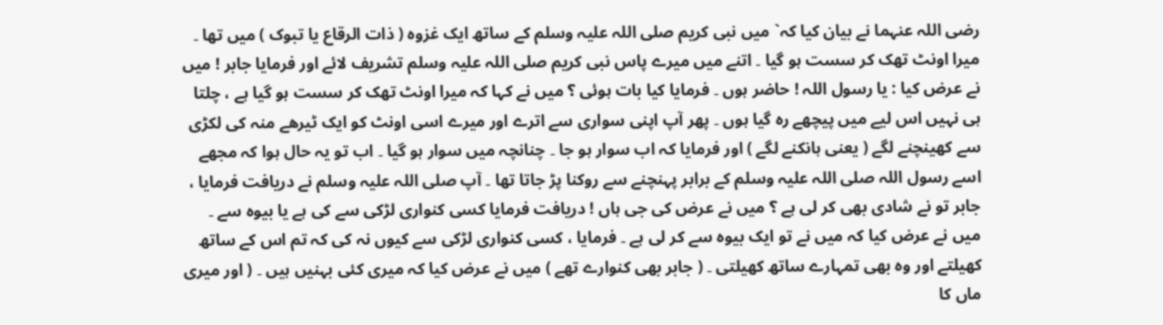رضی اللہ عنہما نے بیان کیا کہ` میں نبی کریم صلی اللہ علیہ وسلم کے ساتھ ایک غزوہ ( ذات الرقاع یا تبوک ) میں تھا ۔ میرا اونٹ تھک کر سست ہو گیا ۔ اتنے میں میرے پاس نبی کریم صلی اللہ علیہ وسلم تشریف لائے اور فرمایا جابر ! میں نے عرض کیا : یا رسول اللہ ! حاضر ہوں ۔ فرمایا کیا بات ہوئی ؟ میں نے کہا کہ میرا اونٹ تھک کر سست ہو گیا ہے ، چلتا ہی نہیں اس لیے میں پیچھے رہ گیا ہوں ۔ پھر آپ اپنی سواری سے اترے اور میرے اسی اونٹ کو ایک ٹیرھے منہ کی لکڑی سے کھینچنے لگے ( یعنی ہانکنے لگے ) اور فرمایا کہ اب سوار ہو جا ۔ چنانچہ میں سوار ہو گیا ۔ اب تو یہ حال ہوا کہ مجھے اسے رسول اللہ صلی اللہ علیہ وسلم کے برابر پہنچنے سے روکنا پڑ جاتا تھا ۔ آپ صلی اللہ علیہ وسلم نے دریافت فرمایا ، جابر تو نے شادی بھی کر لی ہے ؟ میں نے عرض کی جی ہاں ! دریافت فرمایا کسی کنواری لڑکی سے کی ہے یا بیوہ سے ۔ میں نے عرض کیا کہ میں نے تو ایک بیوہ سے کر لی ہے ۔ فرمایا ، کسی کنواری لڑکی سے کیوں نہ کی کہ تم اس کے ساتھ کھیلتے اور وہ بھی تمہارے ساتھ کھیلتی ۔ ( جابر بھی کنوارے تھے ) میں نے عرض کیا کہ میری کئی بہنیں ہیں ۔ ( اور میری ماں کا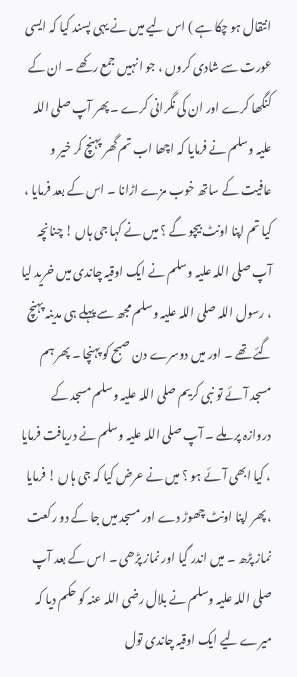انتقال ہو چکا ہے ) اس لیے میں نے یہی پسند کیا کہ ایسی عورت سے شادی کروں ، جو انہیں جمع رکھے ۔ ان کے کنگھا کرے اور ان کی نگرانی کرے ۔ پھر آپ صلی اللہ علیہ وسلم نے فرمایا کہ اچھا اب تم گھر پہنچ کر خیر و عافیت کے ساتھ خوب مزے اڑانا ۔ اس کے بعد فرمایا ، کیا تم اپنا اونٹ بیچو گے ؟ میں نے کہا جی ہاں ! چنانچہ آپ صلی اللہ علیہ وسلم نے ایک اوقیہ چاندی میں خرید لیا ، رسول اللہ صلی اللہ علیہ وسلم مجھ سے پہلے ہی مدینہ پہنچ گئے تھے ۔ اور میں دوسرے دن صبح کو پہنچا ۔ پھر ہم مسجد آئے تو نبی کریم صلی اللہ علیہ وسلم مسجد کے دروازہ پر ملے ۔ آپ صلی اللہ علیہ وسلم نے دریافت فرمایا ، کیا ابھی آئے ہو ؟ میں نے عرض کیا کہ جی ہاں ! فرمایا ، پھر اپنا اونٹ چھوڑ دے اور مسجد میں جا کے دو رکعت نماز پڑھ ۔ میں اندر گیا اور نماز پڑھی ۔ اس کے بعد آپ صلی اللہ علیہ وسلم نے بلال رضی اللہ عنہ کو حکم دیا کہ میرے لیے ایک اوقیہ چاندی تول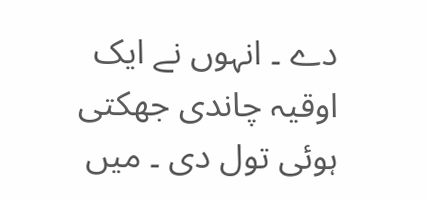دے ۔ انہوں نے ایک اوقیہ چاندی جھکتی ہوئی تول دی ۔ میں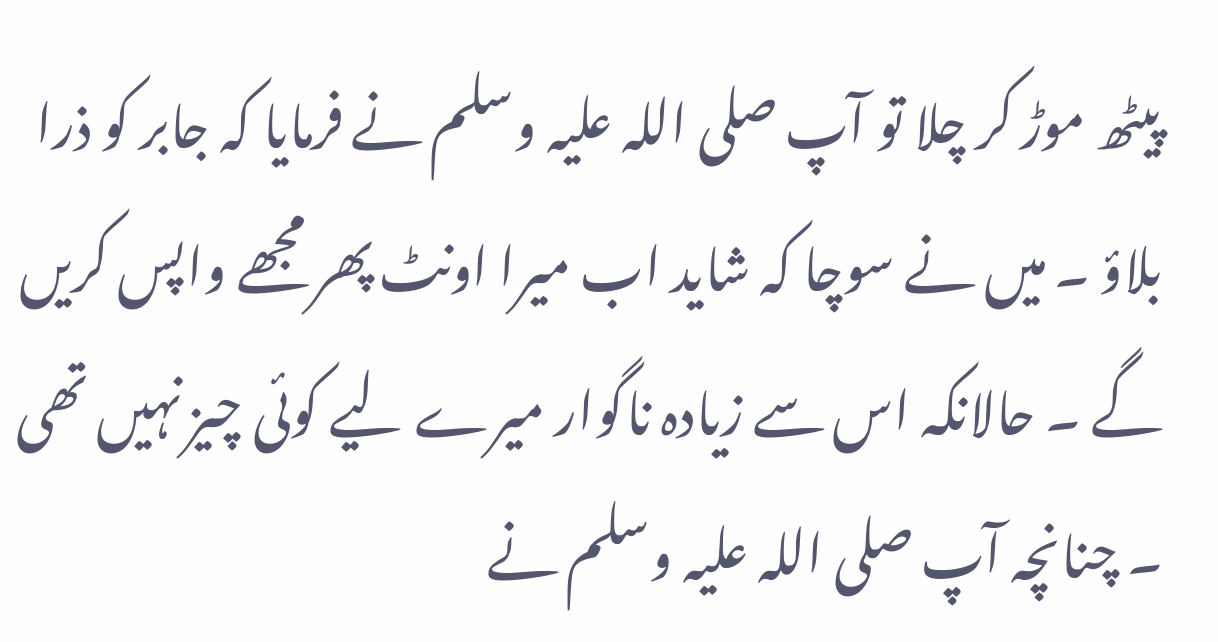پیٹھ موڑ کر چلا تو آپ صلی اللہ علیہ وسلم نے فرمایا کہ جابر کو ذرا بلاؤ ۔ میں نے سوچا کہ شاید اب میرا اونٹ پھر مجھے واپس کریں گے ۔ حالانکہ اس سے زیادہ ناگوار میرے لیے کوئی چیز نہیں تھی ۔ چنانچہ آپ صلی اللہ علیہ وسلم نے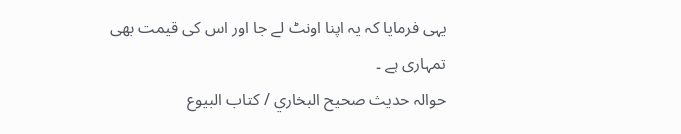یہی فرمایا کہ یہ اپنا اونٹ لے جا اور اس کی قیمت بھی تمہاری ہے ۔
حوالہ حدیث صحيح البخاري / كتاب البيوع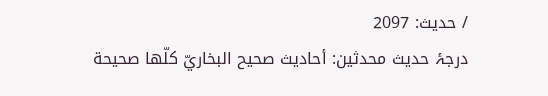/ حدیث: 2097
درجۂ حدیث محدثین: أحاديث صحيح البخاريّ كلّها صحيحة